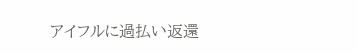アイフルに過払い返還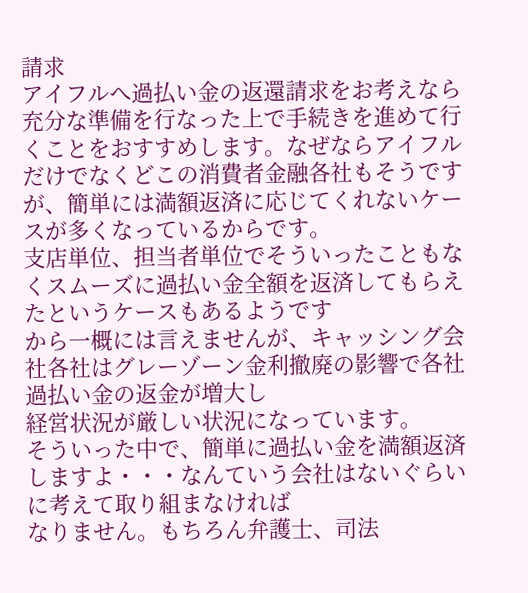請求
アイフルへ過払い金の返還請求をお考えなら充分な準備を行なった上で手続きを進めて行くことをおすすめします。なぜならアイフルだけでなくどこの消費者金融各社もそうですが、簡単には満額返済に応じてくれないケースが多くなっているからです。
支店単位、担当者単位でそういったこともなくスムーズに過払い金全額を返済してもらえたというケースもあるようです
から一概には言えませんが、キャッシング会社各社はグレーゾーン金利撤廃の影響で各社過払い金の返金が増大し
経営状況が厳しい状況になっています。
そういった中で、簡単に過払い金を満額返済しますよ・・・なんていう会社はないぐらいに考えて取り組まなければ
なりません。もちろん弁護士、司法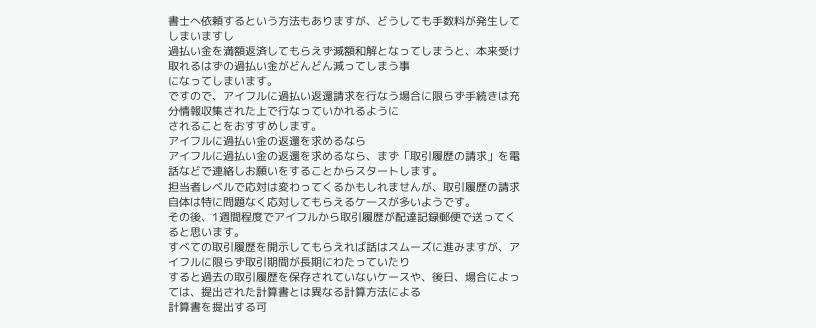書士へ依頼するという方法もありますが、どうしても手数料が発生してしまいますし
過払い金を満額返済してもらえず減額和解となってしまうと、本来受け取れるはずの過払い金がどんどん減ってしまう事
になってしまいます。
ですので、アイフルに過払い返還請求を行なう場合に限らず手続きは充分情報収集された上で行なっていかれるように
されることをおすすめします。
アイフルに過払い金の返還を求めるなら
アイフルに過払い金の返還を求めるなら、まず「取引履歴の請求」を電話などで連絡しお願いをすることからスタートします。
担当者レベルで応対は変わってくるかもしれませんが、取引履歴の請求自体は特に問題なく応対してもらえるケースが多いようです。
その後、1週間程度でアイフルから取引履歴が配達記録郵便で送ってくると思います。
すべての取引履歴を開示してもらえれば話はスムーズに進みますが、アイフルに限らず取引期間が長期にわたっていたり
すると過去の取引履歴を保存されていないケースや、後日、場合によっては、提出された計算書とは異なる計算方法による
計算書を提出する可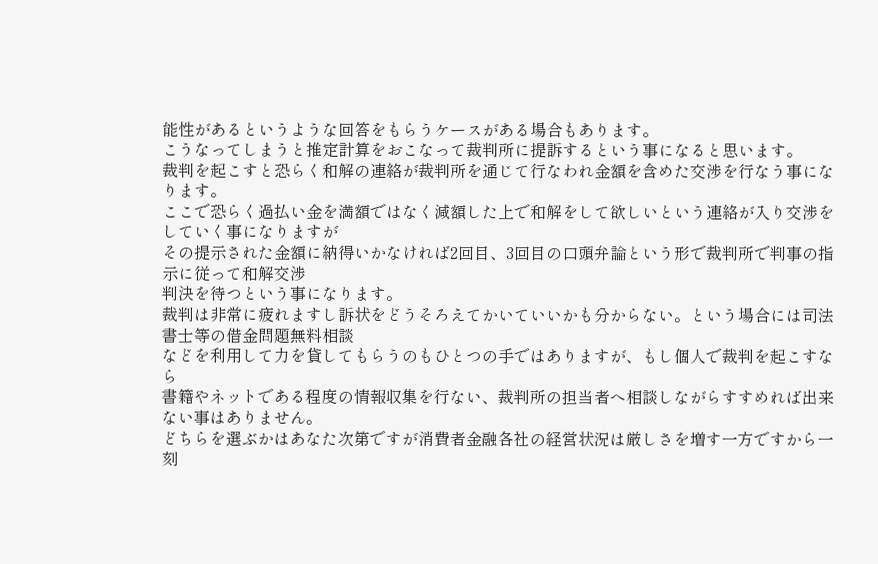能性があるというような回答をもらうケースがある場合もあります。
こうなってしまうと推定計算をおこなって裁判所に提訴するという事になると思います。
裁判を起こすと恐らく和解の連絡が裁判所を通じて行なわれ金額を含めた交渉を行なう事になります。
ここで恐らく過払い金を満額ではなく減額した上で和解をして欲しいという連絡が入り交渉をしていく事になりますが
その提示された金額に納得いかなければ2回目、3回目の口頭弁論という形で裁判所で判事の指示に従って和解交渉
判決を待つという事になります。
裁判は非常に疲れますし訴状をどうそろえてかいていいかも分からない。という場合には司法書士等の借金問題無料相談
などを利用して力を貸してもらうのもひとつの手ではありますが、もし個人で裁判を起こすなら
書籍やネットである程度の情報収集を行ない、裁判所の担当者へ相談しながらすすめれば出来ない事はありません。
どちらを選ぶかはあなた次第ですが消費者金融各社の経営状況は厳しさを増す一方ですから一刻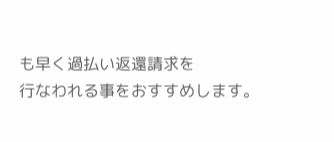も早く過払い返還請求を
行なわれる事をおすすめします。